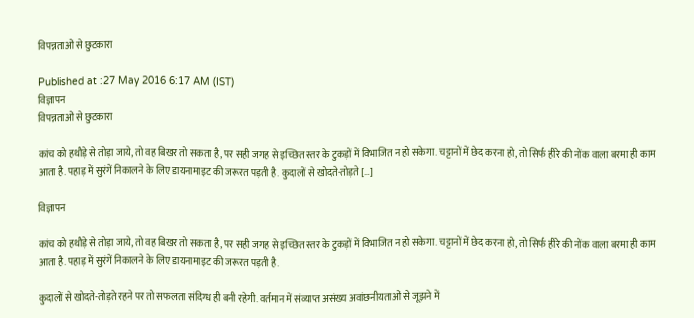विपन्नताओं से छुटकारा

Published at :27 May 2016 6:17 AM (IST)
विज्ञापन
विपन्नताओं से छुटकारा

कांच को हथौड़े से तोड़ा जाये, तो वह बिखर तो सकता है, पर सही जगह से इच्छित स्तर के टुकड़ों में विभाजित न हो सकेगा. चट्टानों में छेद करना हो, तो सिर्फ हीरे की नोंक वाला बरमा ही काम आता है. पहाड़ में सुरंगें निकालने के लिए डायनामाइट की जरूरत पड़ती है. कुदालों से खोदते-तोड़ते […]

विज्ञापन

कांच को हथौड़े से तोड़ा जाये, तो वह बिखर तो सकता है, पर सही जगह से इच्छित स्तर के टुकड़ों में विभाजित न हो सकेगा. चट्टानों में छेद करना हो, तो सिर्फ हीरे की नोंक वाला बरमा ही काम आता है. पहाड़ में सुरंगें निकालने के लिए डायनामाइट की जरूरत पड़ती है.

कुदालों से खोदते-तोड़ते रहने पर तो सफलता संदिग्ध ही बनी रहेगी. वर्तमान में संव्याप्त असंख्य अवांछनीयताओं से जूझने में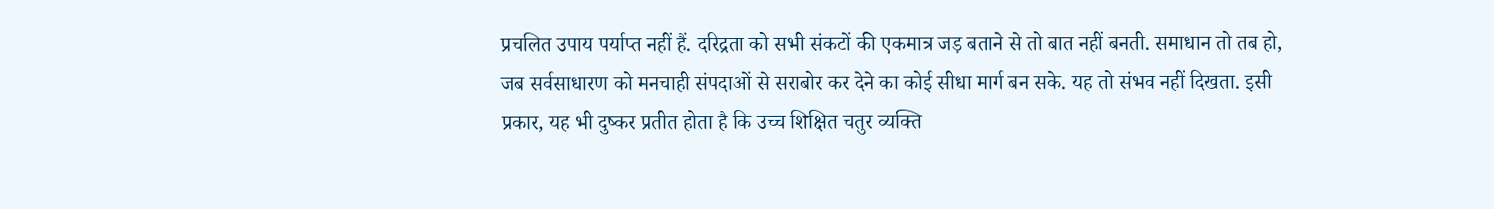प्रचलित उपाय पर्याप्त नहीं हैं. दरिद्रता को सभी संकटों की एकमात्र जड़ बताने से तो बात नहीं बनती. समाधान तो तब हो, जब सर्वसाधारण को मनचाही संपदाओं से सराबोर कर देने का कोई सीधा मार्ग बन सके. यह तो संभव नहीं दिखता. इसी प्रकार, यह भी दुष्कर प्रतीत होता है कि उच्च शिक्षित चतुर व्यक्ति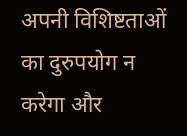अपनी विशिष्टताओं का दुरुपयोग न करेगा और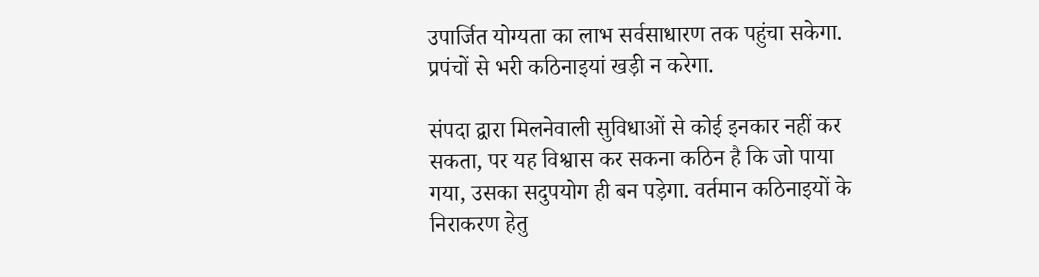उपार्जित योग्यता का लाभ सर्वसाधारण तक पहुंचा सकेगा. प्रपंचों से भरी कठिनाइयां खड़ी न करेगा.

संपदा द्वारा मिलनेवाली सुविधाओं से कोई इनकार नहीं कर सकता, पर यह विश्वास कर सकना कठिन है कि जो पाया गया, उसका सदुपयोग ही बन पड़ेगा. वर्तमान कठिनाइयों के निराकरण हेतु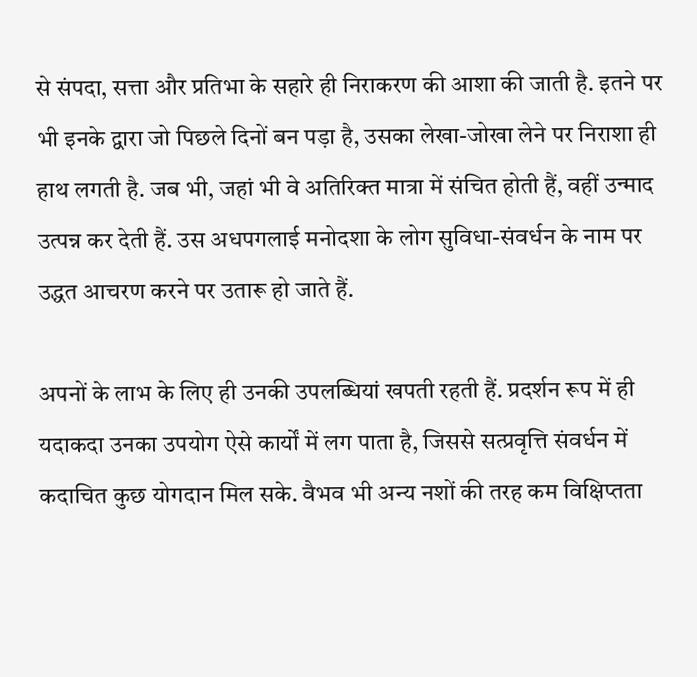से संपदा, सत्ता और प्रतिभा के सहारे ही निराकरण की आशा की जाती है. इतने पर भी इनके द्वारा जो पिछले दिनों बन पड़ा है, उसका लेखा-जोखा लेने पर निराशा ही हाथ लगती है. जब भी, जहां भी वे अतिरिक्त मात्रा में संचित होती हैं, वहीं उन्माद उत्पन्न कर देती हैं. उस अधपगलाई मनोदशा के लोग सुविधा-संवर्धन के नाम पर उद्धत आचरण करने पर उतारू हो जाते हैं.

अपनों के लाभ के लिए ही उनकी उपलब्धियां खपती रहती हैं. प्रदर्शन रूप में ही यदाकदा उनका उपयोग ऐसे कार्यों में लग पाता है, जिससे सत्प्रवृत्ति संवर्धन में कदाचित कुछ योगदान मिल सके. वैभव भी अन्य नशों की तरह कम विक्षिप्तता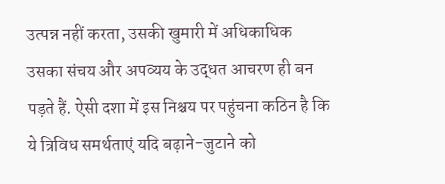उत्पन्न नहीं करता, उसकी खुमारी में अधिकाधिक उसका संचय और अपव्यय के उद्धत आचरण ही बन पड़ते हैं. ऐसी दशा में इस निश्चय पर पहुंचना कठिन है कि ये त्रिविध समर्थताएं यदि बढ़ाने-जुटाने को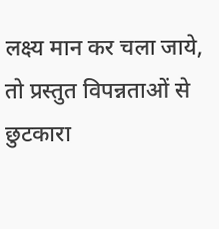लक्ष्य मान कर चला जाये, तो प्रस्तुत विपन्नताओं से छुटकारा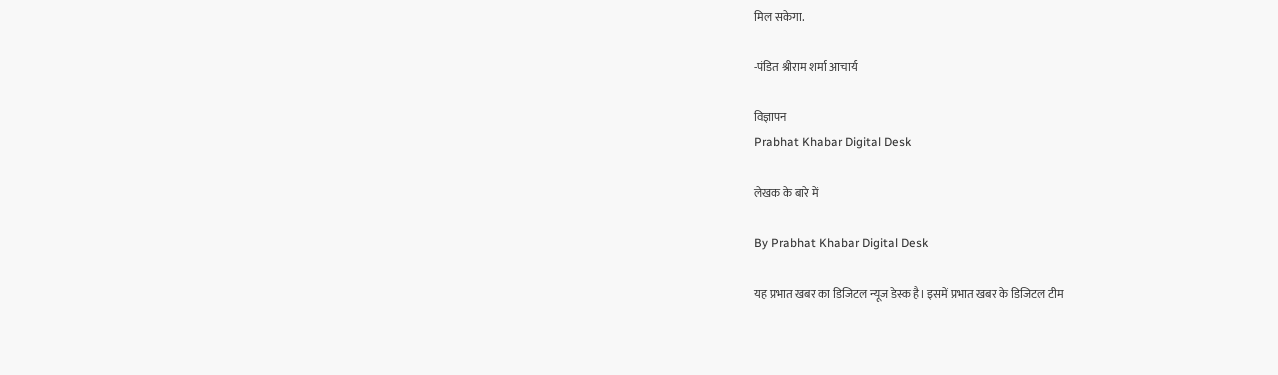मिल सकेगा.

-पंडित श्रीराम शर्मा आचार्य

विज्ञापन
Prabhat Khabar Digital Desk

लेखक के बारे में

By Prabhat Khabar Digital Desk

यह प्रभात खबर का डिजिटल न्यूज डेस्क है। इसमें प्रभात खबर के डिजिटल टीम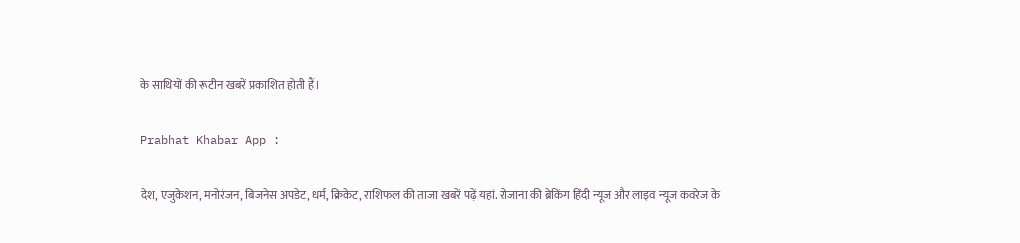के साथियों की रूटीन खबरें प्रकाशित होती हैं।

Prabhat Khabar App :

देश, एजुकेशन, मनोरंजन, बिजनेस अपडेट, धर्म, क्रिकेट, राशिफल की ताजा खबरें पढ़ें यहां. रोजाना की ब्रेकिंग हिंदी न्यूज और लाइव न्यूज कवरेज के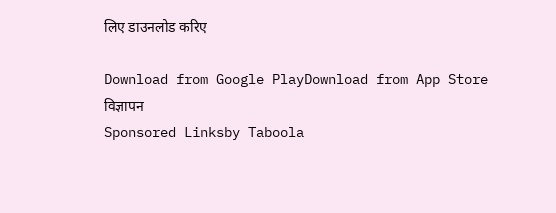लिए डाउनलोड करिए

Download from Google PlayDownload from App Store
विज्ञापन
Sponsored Linksby Taboola